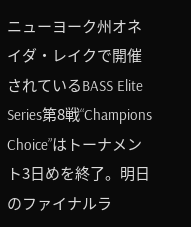ニューヨーク州オネイダ・レイクで開催されているBASS Elite Series第8戦“Champions Choice”はトーナメント3日めを終了。明日のファイナルラ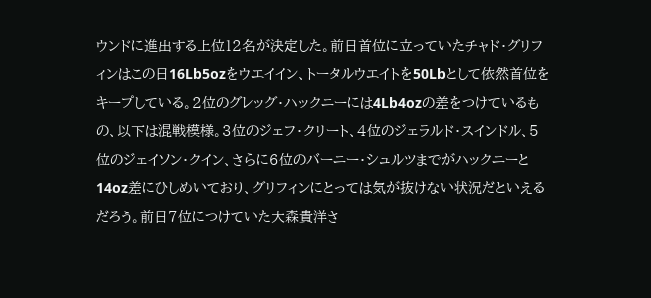ウンドに進出する上位12名が決定した。前日首位に立っていたチャド・グリフィンはこの日16Lb5ozをウエイイン、トータルウエイトを50Lbとして依然首位をキープしている。2位のグレッグ・ハックニーには4Lb4ozの差をつけているもの、以下は混戦模様。3位のジェフ・クリート、4位のジェラルド・スインドル、5位のジェイソン・クイン、さらに6位のバーニー・シュルツまでがハックニーと14oz差にひしめいており、グリフィンにとっては気が抜けない状況だといえるだろう。前日7位につけていた大森貴洋さ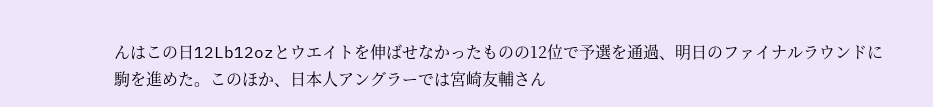んはこの日12Lb12ozとウエイトを伸ばせなかったものの12位で予選を通過、明日のファイナルラウンドに駒を進めた。このほか、日本人アングラーでは宮崎友輔さん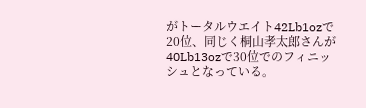がトータルウエイト42Lb1ozで20位、同じく桐山孝太郎さんが40Lb13ozで30位でのフィニッシュとなっている。